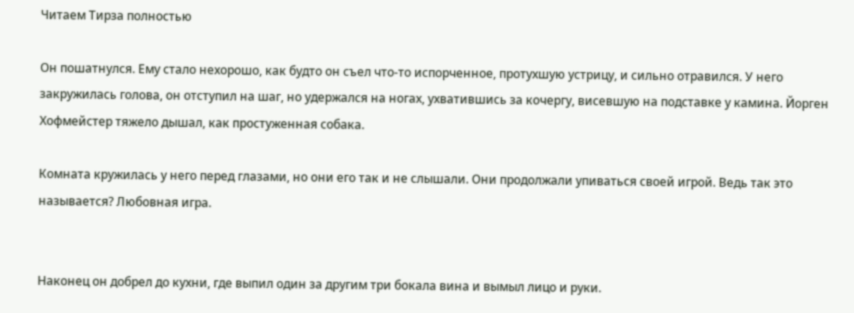Читаем Тирза полностью

Он пошатнулся. Ему стало нехорошо, как будто он съел что-то испорченное, протухшую устрицу, и сильно отравился. У него закружилась голова, он отступил на шаг, но удержался на ногах, ухватившись за кочергу, висевшую на подставке у камина. Йорген Хофмейстер тяжело дышал, как простуженная собака.

Комната кружилась у него перед глазами, но они его так и не слышали. Они продолжали упиваться своей игрой. Ведь так это называется? Любовная игра.


Наконец он добрел до кухни, где выпил один за другим три бокала вина и вымыл лицо и руки.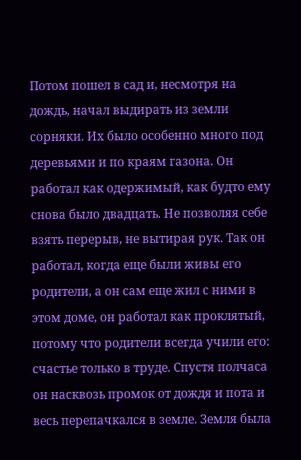Потом пошел в сад и, несмотря на дождь, начал выдирать из земли сорняки. Их было особенно много под деревьями и по краям газона. Он работал как одержимый, как будто ему снова было двадцать. Не позволяя себе взять перерыв, не вытирая рук. Так он работал, когда еще были живы его родители, а он сам еще жил с ними в этом доме, он работал как проклятый, потому что родители всегда учили его: счастье только в труде. Спустя полчаса он насквозь промок от дождя и пота и весь перепачкался в земле. Земля была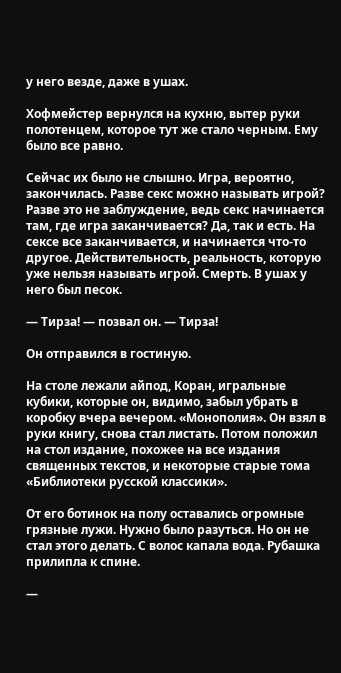у него везде, даже в ушах.

Хофмейстер вернулся на кухню, вытер руки полотенцем, которое тут же стало черным. Ему было все равно.

Сейчас их было не слышно. Игра, вероятно, закончилась. Разве секс можно называть игрой? Разве это не заблуждение, ведь секс начинается там, где игра заканчивается? Да, так и есть. На сексе все заканчивается, и начинается что-то другое. Действительность, реальность, которую уже нельзя называть игрой. Смерть. В ушах у него был песок.

— Тирза! — позвал он. — Тирза!

Он отправился в гостиную.

На столе лежали айпод, Коран, игральные кубики, которые он, видимо, забыл убрать в коробку вчера вечером. «Монополия». Он взял в руки книгу, снова стал листать. Потом положил на стол издание, похожее на все издания священных текстов, и некоторые старые тома «Библиотеки русской классики».

От его ботинок на полу оставались огромные грязные лужи. Нужно было разуться. Но он не стал этого делать. С волос капала вода. Рубашка прилипла к спине.

—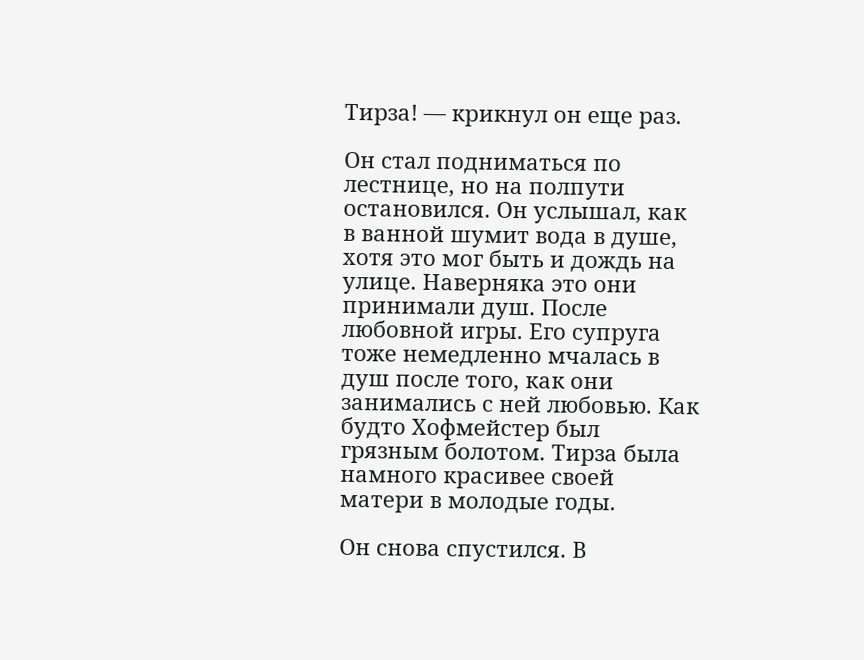Тирза! — крикнул он еще раз.

Он стал подниматься по лестнице, но на полпути остановился. Он услышал, как в ванной шумит вода в душе, хотя это мог быть и дождь на улице. Наверняка это они принимали душ. После любовной игры. Его супруга тоже немедленно мчалась в душ после того, как они занимались с ней любовью. Как будто Хофмейстер был грязным болотом. Тирза была намного красивее своей матери в молодые годы.

Он снова спустился. В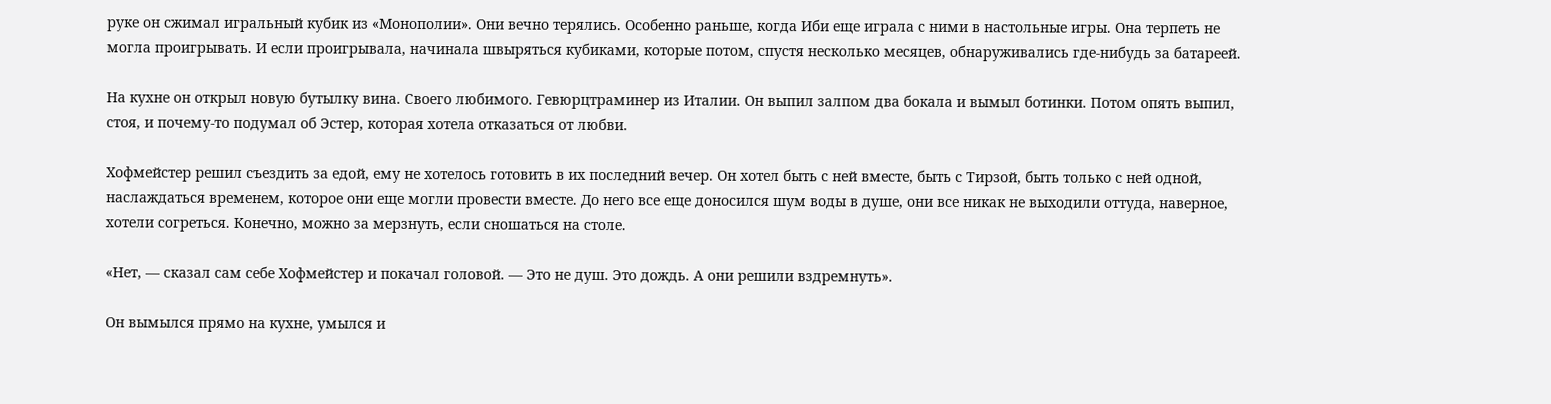руке он сжимал игральный кубик из «Монополии». Они вечно терялись. Особенно раньше, когда Иби еще играла с ними в настольные игры. Она терпеть не могла проигрывать. И если проигрывала, начинала швыряться кубиками, которые потом, спустя несколько месяцев, обнаруживались где-нибудь за батареей.

На кухне он открыл новую бутылку вина. Своего любимого. Гевюрцтраминер из Италии. Он выпил залпом два бокала и вымыл ботинки. Потом опять выпил, стоя, и почему-то подумал об Эстер, которая хотела отказаться от любви.

Хофмейстер решил съездить за едой, ему не хотелось готовить в их последний вечер. Он хотел быть с ней вместе, быть с Тирзой, быть только с ней одной, наслаждаться временем, которое они еще могли провести вместе. До него все еще доносился шум воды в душе, они все никак не выходили оттуда, наверное, хотели согреться. Конечно, можно за мерзнуть, если сношаться на столе.

«Нет, — сказал сам себе Хофмейстер и покачал головой. — Это не душ. Это дождь. А они решили вздремнуть».

Он вымылся прямо на кухне, умылся и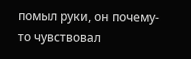помыл руки, он почему-то чувствовал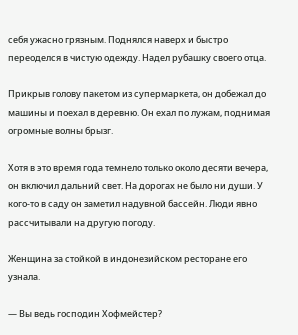себя ужасно грязным. Поднялся наверх и быстро переоделся в чистую одежду. Надел рубашку своего отца.

Прикрыв голову пакетом из супермаркета, он добежал до машины и поехал в деревню. Он ехал по лужам, поднимая огромные волны брызг.

Хотя в это время года темнело только около десяти вечера, он включил дальний свет. На дорогах не было ни души. У кого-то в саду он заметил надувной бассейн. Люди явно рассчитывали на другую погоду.

Женщина за стойкой в индонезийском ресторане его узнала.

— Вы ведь господин Хофмейстер?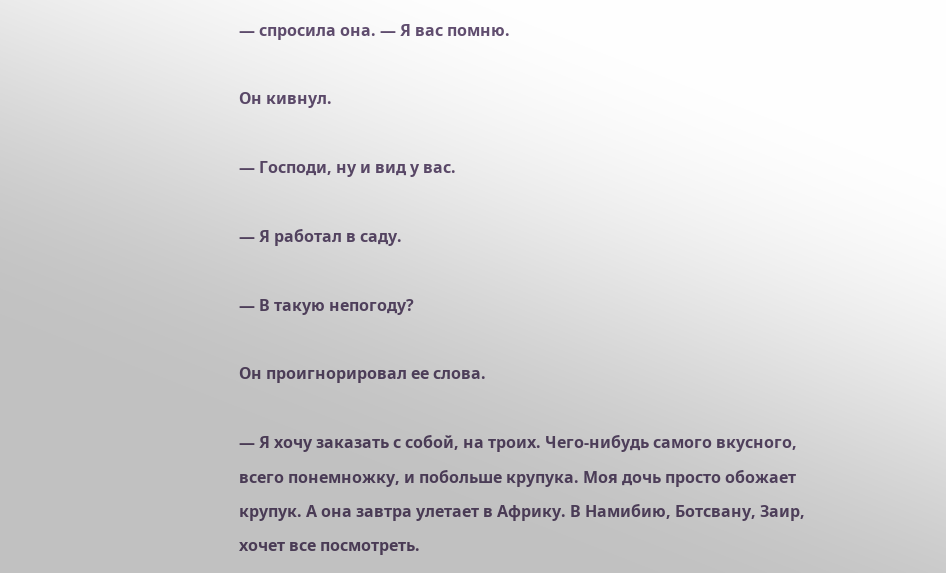— спросила она. — Я вас помню.

Он кивнул.

— Господи, ну и вид у вас.

— Я работал в саду.

— В такую непогоду?

Он проигнорировал ее слова.

— Я хочу заказать с собой, на троих. Чего-нибудь самого вкусного, всего понемножку, и побольше крупука. Моя дочь просто обожает крупук. А она завтра улетает в Африку. В Намибию, Ботсвану, Заир, хочет все посмотреть.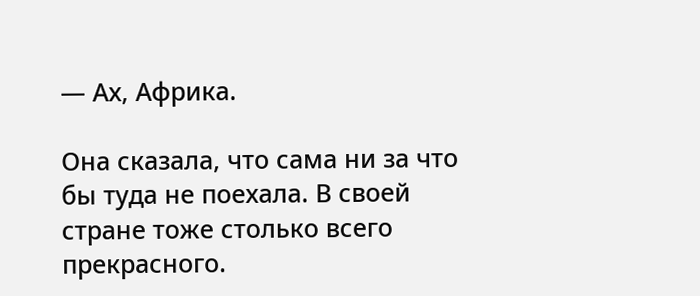— Ах, Африка.

Она сказала, что сама ни за что бы туда не поехала. В своей стране тоже столько всего прекрасного.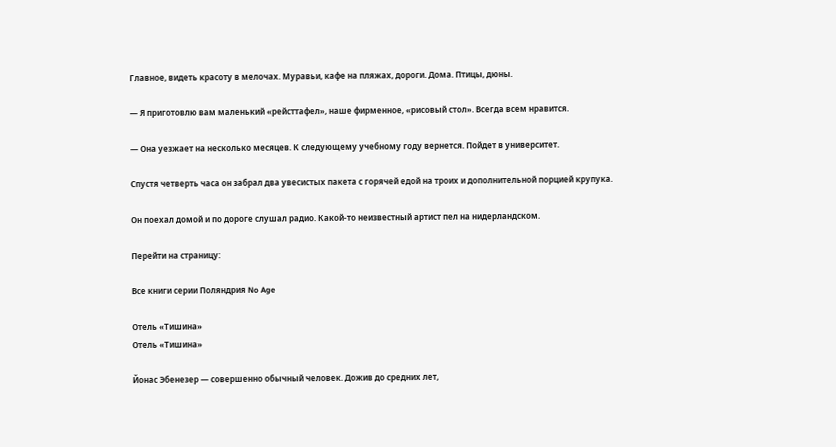Главное, видеть красоту в мелочах. Муравьи, кафе на пляжах, дороги. Дома. Птицы, дюны.

— Я приготовлю вам маленький «рейсттафел», наше фирменное, «рисовый стол». Всегда всем нравится.

— Она уезжает на несколько месяцев. К следующему учебному году вернется. Пойдет в университет.

Спустя четверть часа он забрал два увесистых пакета с горячей едой на троих и дополнительной порцией крупука.

Он поехал домой и по дороге слушал радио. Какой-то неизвестный артист пел на нидерландском.

Перейти на страницу:

Все книги серии Поляндрия No Age

Отель «Тишина»
Отель «Тишина»

Йонас Эбенезер — совершенно обычный человек. Дожив до средних лет,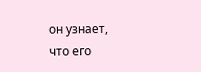он узнает, что его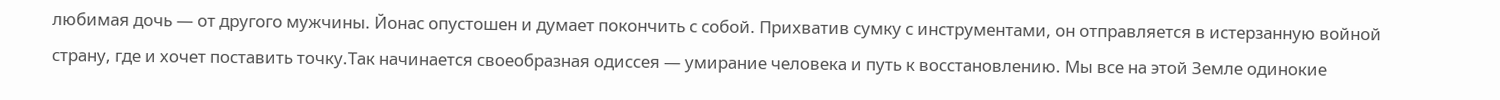любимая дочь — от другого мужчины. Йонас опустошен и думает покончить с собой. Прихватив сумку с инструментами, он отправляется в истерзанную войной страну, где и хочет поставить точку.Так начинается своеобразная одиссея — умирание человека и путь к восстановлению. Мы все на этой Земле одинокие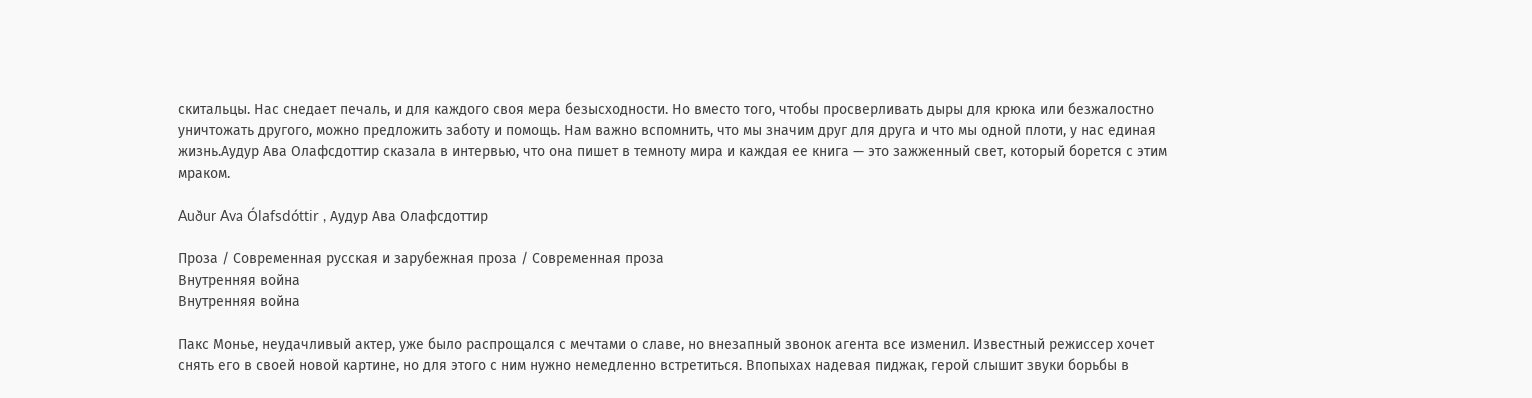скитальцы. Нас снедает печаль, и для каждого своя мера безысходности. Но вместо того, чтобы просверливать дыры для крюка или безжалостно уничтожать другого, можно предложить заботу и помощь. Нам важно вспомнить, что мы значим друг для друга и что мы одной плоти, у нас единая жизнь.Аудур Ава Олафсдоттир сказала в интервью, что она пишет в темноту мира и каждая ее книга — это зажженный свет, который борется с этим мраком.

Auður Ava Ólafsdóttir , Аудур Ава Олафсдоттир

Проза / Современная русская и зарубежная проза / Современная проза
Внутренняя война
Внутренняя война

Пакс Монье, неудачливый актер, уже было распрощался с мечтами о славе, но внезапный звонок агента все изменил. Известный режиссер хочет снять его в своей новой картине, но для этого с ним нужно немедленно встретиться. Впопыхах надевая пиджак, герой слышит звуки борьбы в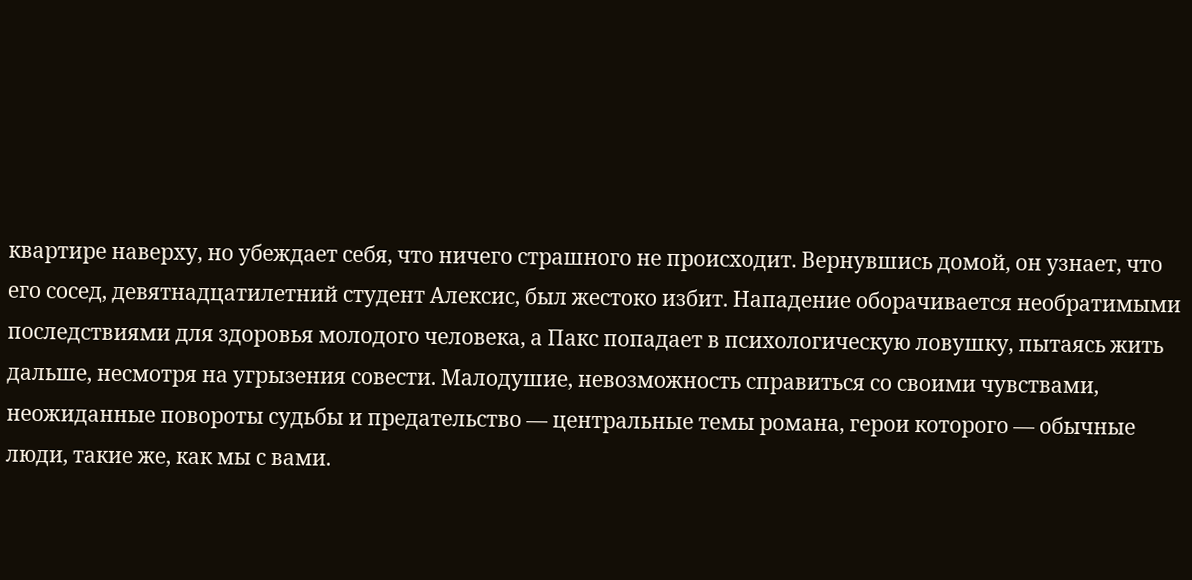квартире наверху, но убеждает себя, что ничего страшного не происходит. Вернувшись домой, он узнает, что его сосед, девятнадцатилетний студент Алексис, был жестоко избит. Нападение оборачивается необратимыми последствиями для здоровья молодого человека, а Пакс попадает в психологическую ловушку, пытаясь жить дальше, несмотря на угрызения совести. Малодушие, невозможность справиться со своими чувствами, неожиданные повороты судьбы и предательство — центральные темы романа, герои которого — обычные люди, такие же, как мы с вами.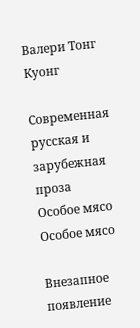Валери Тонг Куонг

Современная русская и зарубежная проза
Особое мясо
Особое мясо

Внезапное появление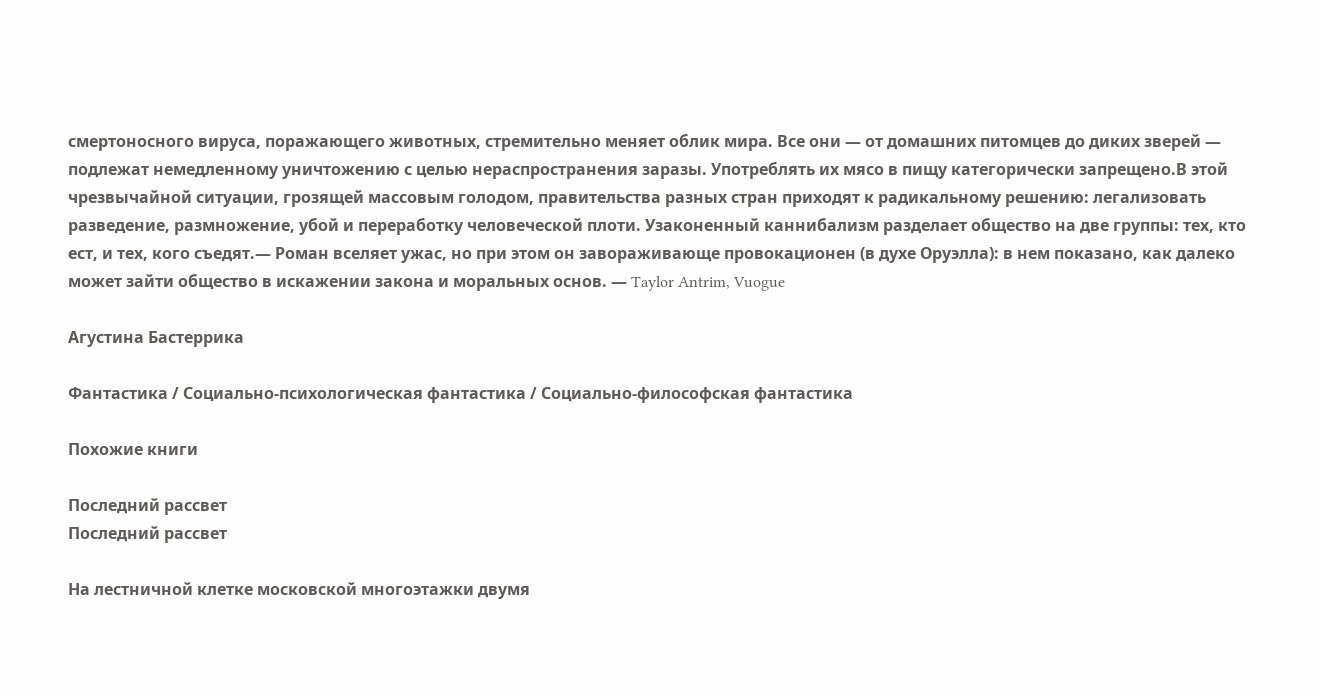смертоносного вируса, поражающего животных, стремительно меняет облик мира. Все они — от домашних питомцев до диких зверей — подлежат немедленному уничтожению с целью нераспространения заразы. Употреблять их мясо в пищу категорически запрещено.В этой чрезвычайной ситуации, грозящей массовым голодом, правительства разных стран приходят к радикальному решению: легализовать разведение, размножение, убой и переработку человеческой плоти. Узаконенный каннибализм разделает общество на две группы: тех, кто ест, и тех, кого съедят.— Роман вселяет ужас, но при этом он завораживающе провокационен (в духе Оруэлла): в нем показано, как далеко может зайти общество в искажении закона и моральных основ. — Taylor Antrim, Vuogue

Агустина Бастеррика

Фантастика / Социально-психологическая фантастика / Социально-философская фантастика

Похожие книги

Последний рассвет
Последний рассвет

На лестничной клетке московской многоэтажки двумя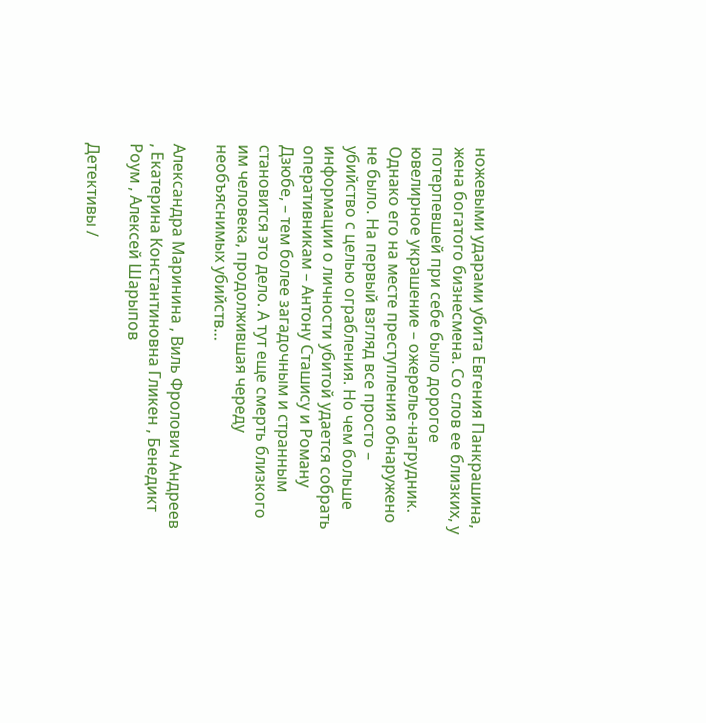ножевыми ударами убита Евгения Панкрашина, жена богатого бизнесмена. Со слов ее близких, у потерпевшей при себе было дорогое ювелирное украшение – ожерелье-нагрудник. Однако его на месте преступления обнаружено не было. На первый взгляд все просто – убийство с целью ограбления. Но чем больше информации о личности убитой удается собрать оперативникам – Антону Сташису и Роману Дзюбе, – тем более загадочным и странным становится это дело. А тут еще смерть близкого им человека, продолжившая череду необъяснимых убийств…

Александра Маринина , Виль Фролович Андреев , Екатерина Константиновна Гликен , Бенедикт Роум , Алексей Шарыпов

Детективы /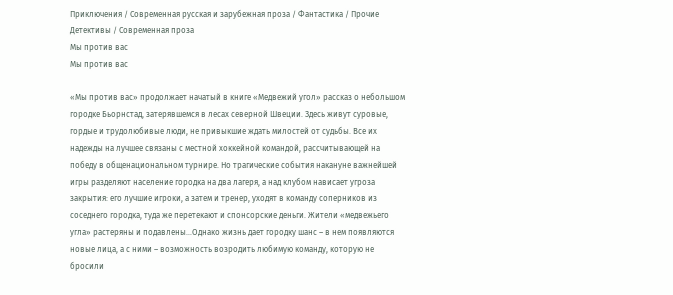Приключения / Современная русская и зарубежная проза / Фантастика / Прочие Детективы / Современная проза
Мы против вас
Мы против вас

«Мы против вас» продолжает начатый в книге «Медвежий угол» рассказ о небольшом городке Бьорнстад, затерявшемся в лесах северной Швеции. Здесь живут суровые, гордые и трудолюбивые люди, не привыкшие ждать милостей от судьбы. Все их надежды на лучшее связаны с местной хоккейной командой, рассчитывающей на победу в общенациональном турнире. Но трагические события накануне важнейшей игры разделяют население городка на два лагеря, а над клубом нависает угроза закрытия: его лучшие игроки, а затем и тренер, уходят в команду соперников из соседнего городка, туда же перетекают и спонсорские деньги. Жители «медвежьего угла» растеряны и подавлены…Однако жизнь дает городку шанс – в нем появляются новые лица, а с ними – возможность возродить любимую команду, которую не бросили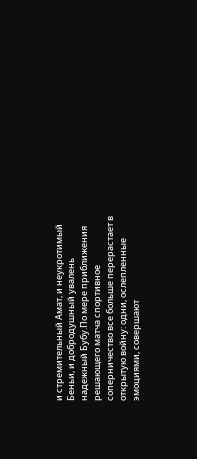и стремительный Амат, и неукротимый Беньи, и добродушный увалень надежный Бубу.По мере приближения решающего матча спортивное соперничество все больше перерастает в открытую войну: одни, ослепленные эмоциями, совершают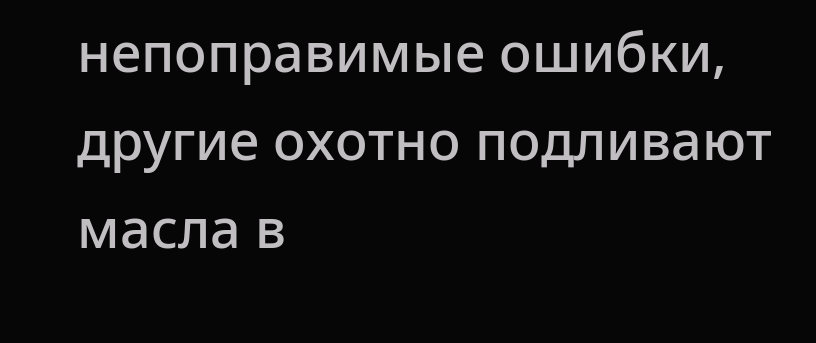непоправимые ошибки, другие охотно подливают масла в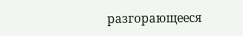разгорающееся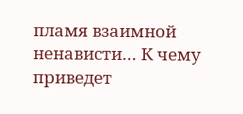пламя взаимной ненависти… К чему приведет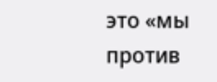это «мы против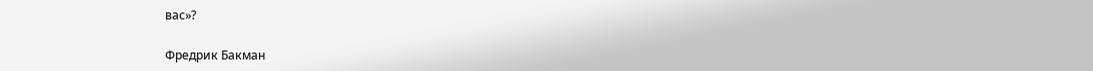вас»?

Фредрик Бакман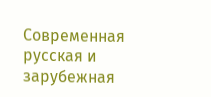Современная русская и зарубежная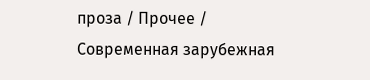проза / Прочее / Современная зарубежная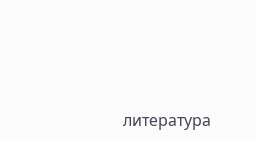литература